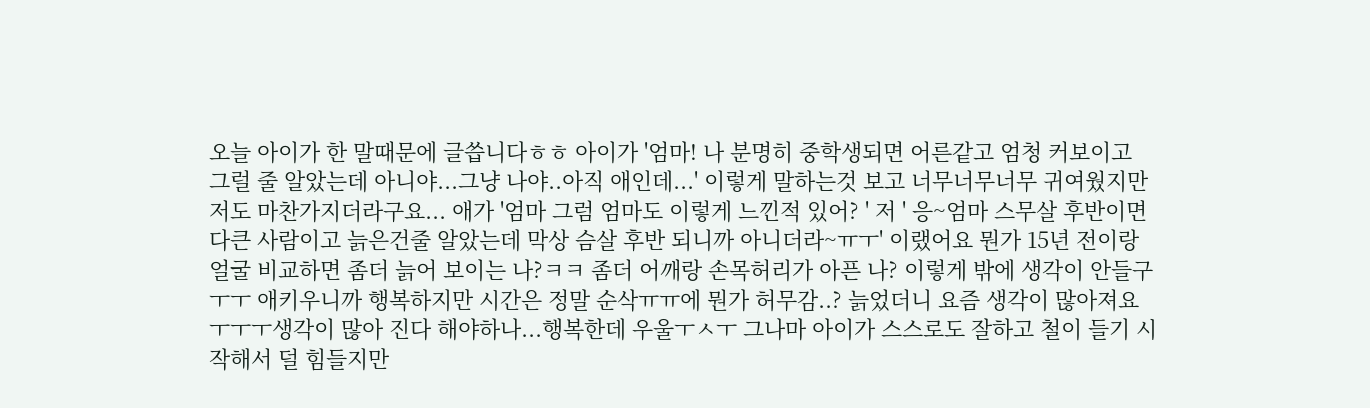오늘 아이가 한 말때문에 글씁니다ㅎㅎ 아이가 '엄마! 나 분명히 중학생되면 어른같고 엄청 커보이고 그럴 줄 알았는데 아니야...그냥 나야..아직 애인데...' 이렇게 말하는것 보고 너무너무너무 귀여웠지만 저도 마찬가지더라구요... 애가 '엄마 그럼 엄마도 이렇게 느낀적 있어? ' 저 ' 응~엄마 스무살 후반이면 다큰 사람이고 늙은건줄 알았는데 막상 슴살 후반 되니까 아니더라~ㅠㅜ' 이랬어요 뭔가 15년 전이랑 얼굴 비교하면 좀더 늙어 보이는 나?ㅋㅋ 좀더 어깨랑 손목허리가 아픈 나? 이렇게 밖에 생각이 안들구ㅜㅜ 애키우니까 행복하지만 시간은 정말 순삭ㅠㅠ에 뭔가 허무감..? 늙었더니 요즘 생각이 많아져요ㅜㅜㅜ생각이 많아 진다 해야하나...행복한데 우울ㅜㅅㅜ 그나마 아이가 스스로도 잘하고 철이 들기 시작해서 덜 힘들지만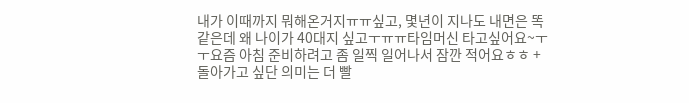내가 이때까지 뭐해온거지ㅠㅠ싶고, 몇년이 지나도 내면은 똑같은데 왜 나이가 40대지 싶고ㅜㅠㅠ타임머신 타고싶어요~ㅜㅜ요즘 아침 준비하려고 좀 일찍 일어나서 잠깐 적어요ㅎㅎ + 돌아가고 싶단 의미는 더 빨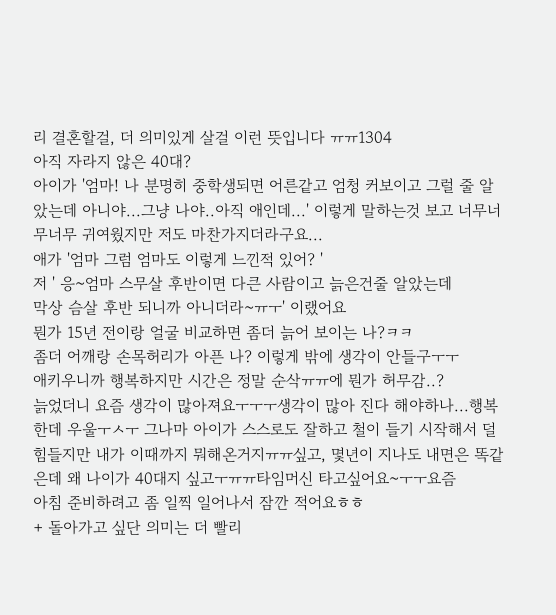리 결혼할걸, 더 의미있게 살걸 이런 뜻입니다 ㅠㅠ1304
아직 자라지 않은 40대?
아이가 '엄마! 나 분명히 중학생되면 어른같고 엄청 커보이고 그럴 줄 알았는데 아니야...그냥 나야..아직 애인데...' 이렇게 말하는것 보고 너무너무너무 귀여웠지만 저도 마찬가지더라구요...
애가 '엄마 그럼 엄마도 이렇게 느낀적 있어? '
저 ' 응~엄마 스무살 후반이면 다큰 사람이고 늙은건줄 알았는데
막상 슴살 후반 되니까 아니더라~ㅠㅜ' 이랬어요
뭔가 15년 전이랑 얼굴 비교하면 좀더 늙어 보이는 나?ㅋㅋ
좀더 어깨랑 손목허리가 아픈 나? 이렇게 밖에 생각이 안들구ㅜㅜ
애키우니까 행복하지만 시간은 정말 순삭ㅠㅠ에 뭔가 허무감..?
늙었더니 요즘 생각이 많아져요ㅜㅜㅜ생각이 많아 진다 해야하나...행복한데 우울ㅜㅅㅜ 그나마 아이가 스스로도 잘하고 철이 들기 시작해서 덜 힘들지만 내가 이때까지 뭐해온거지ㅠㅠ싶고, 몇년이 지나도 내면은 똑같은데 왜 나이가 40대지 싶고ㅜㅠㅠ타임머신 타고싶어요~ㅜㅜ요즘
아침 준비하려고 좀 일찍 일어나서 잠깐 적어요ㅎㅎ
+ 돌아가고 싶단 의미는 더 빨리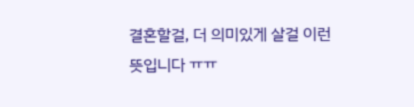결혼할걸, 더 의미있게 살걸 이런 뜻입니다 ㅠㅠ